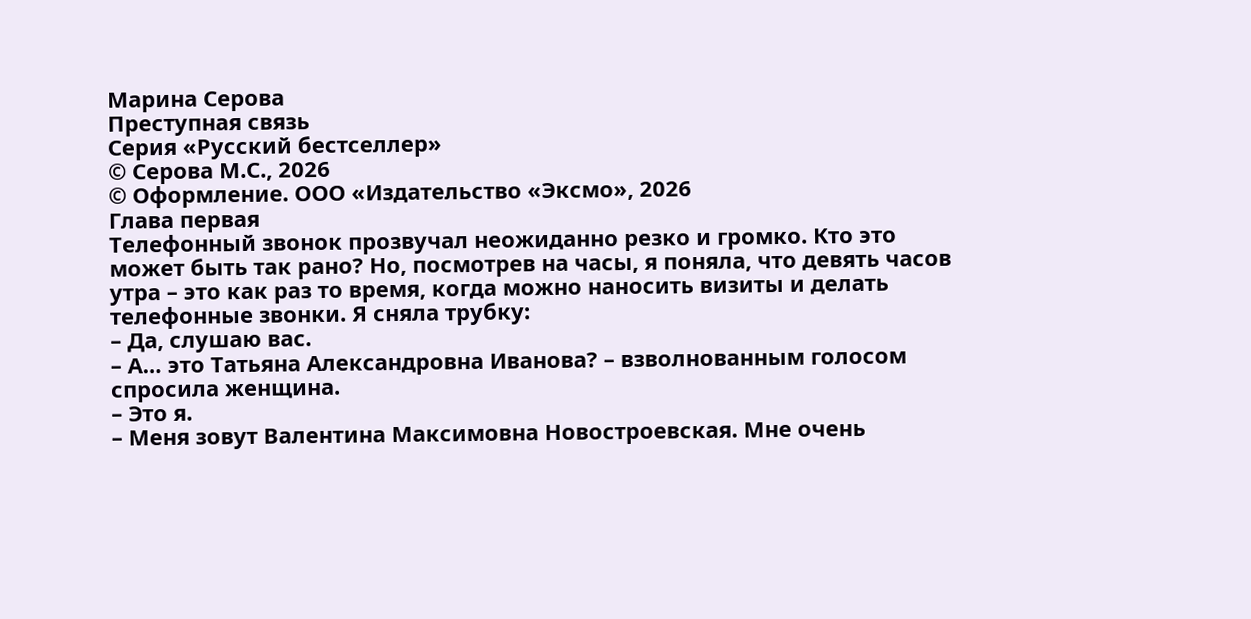Марина Серова
Преступная связь
Серия «Русский бестселлер»
© Серова М.С., 2026
© Оформление. ООО «Издательство «Эксмо», 2026
Глава первая
Телефонный звонок прозвучал неожиданно резко и громко. Кто это может быть так рано? Но, посмотрев на часы, я поняла, что девять часов утра – это как раз то время, когда можно наносить визиты и делать телефонные звонки. Я сняла трубку:
– Да, слушаю вас.
– А… это Татьяна Александровна Иванова? – взволнованным голосом спросила женщина.
– Это я.
– Меня зовут Валентина Максимовна Новостроевская. Мне очень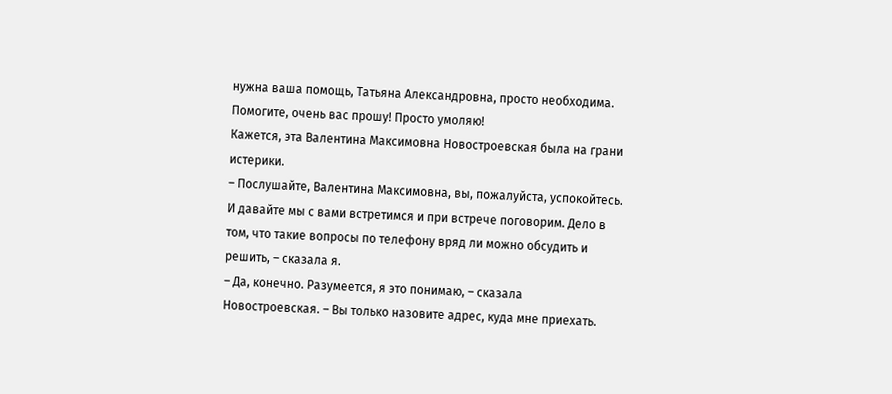нужна ваша помощь, Татьяна Александровна, просто необходима. Помогите, очень вас прошу! Просто умоляю!
Кажется, эта Валентина Максимовна Новостроевская была на грани истерики.
– Послушайте, Валентина Максимовна, вы, пожалуйста, успокойтесь. И давайте мы с вами встретимся и при встрече поговорим. Дело в том, что такие вопросы по телефону вряд ли можно обсудить и решить, – сказала я.
– Да, конечно. Разумеется, я это понимаю, – сказала Новостроевская. – Вы только назовите адрес, куда мне приехать.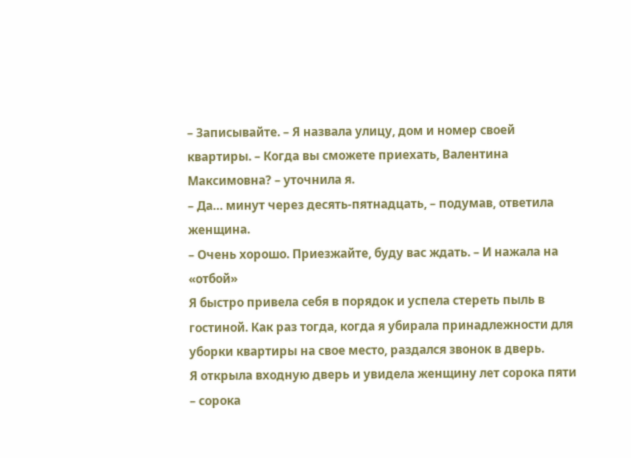– Записывайте. – Я назвала улицу, дом и номер своей квартиры. – Когда вы сможете приехать, Валентина Максимовна? – уточнила я.
– Да… минут через десять-пятнадцать, – подумав, ответила женщина.
– Очень хорошо. Приезжайте, буду вас ждать. – И нажала на «отбой»
Я быстро привела себя в порядок и успела стереть пыль в гостиной. Как раз тогда, когда я убирала принадлежности для уборки квартиры на свое место, раздался звонок в дверь.
Я открыла входную дверь и увидела женщину лет сорока пяти – сорока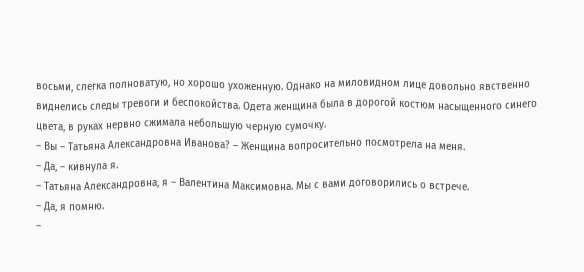восьми, слегка полноватую, но хорошо ухоженную. Однако на миловидном лице довольно явственно виднелись следы тревоги и беспокойства. Одета женщина была в дорогой костюм насыщенного синего цвета, в руках нервно сжимала небольшую черную сумочку.
– Вы – Татьяна Александровна Иванова? – Женщина вопросительно посмотрела на меня.
– Да, – кивнула я.
– Татьяна Александровна, я – Валентина Максимовна. Мы с вами договорились о встрече.
– Да, я помню.
–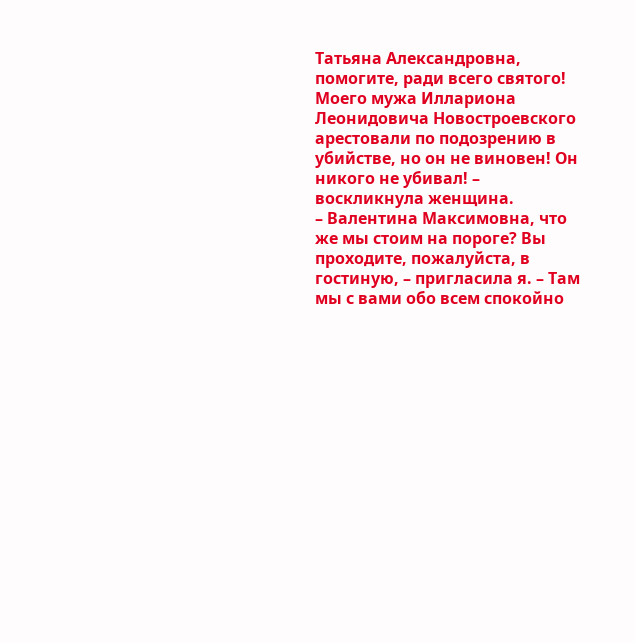Татьяна Александровна, помогите, ради всего святого! Моего мужа Иллариона Леонидовича Новостроевского арестовали по подозрению в убийстве, но он не виновен! Он никого не убивал! – воскликнула женщина.
– Валентина Максимовна, что же мы стоим на пороге? Вы проходите, пожалуйста, в гостиную, – пригласила я. – Там мы с вами обо всем спокойно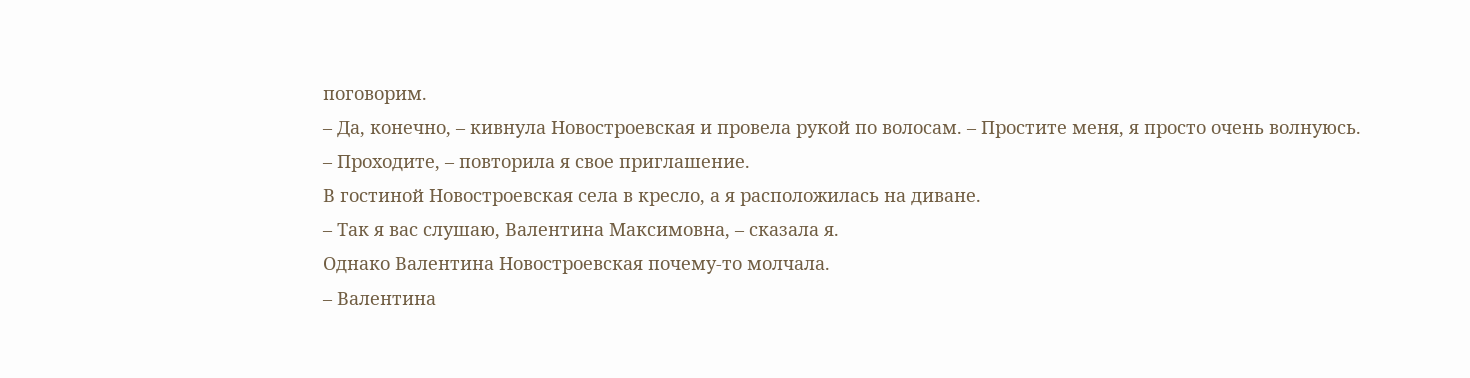поговорим.
– Да, конечно, – кивнула Новостроевская и провела рукой по волосам. – Простите меня, я просто очень волнуюсь.
– Проходите, – повторила я свое приглашение.
В гостиной Новостроевская села в кресло, а я расположилась на диване.
– Так я вас слушаю, Валентина Максимовна, – сказала я.
Однако Валентина Новостроевская почему-то молчала.
– Валентина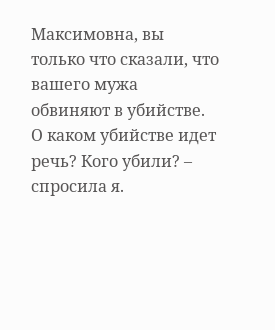Максимовна, вы только что сказали, что вашего мужа обвиняют в убийстве. О каком убийстве идет речь? Кого убили? – спросила я.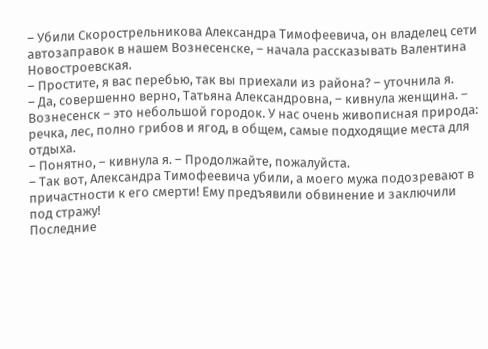– Убили Скорострельникова Александра Тимофеевича, он владелец сети автозаправок в нашем Вознесенске, – начала рассказывать Валентина Новостроевская.
– Простите, я вас перебью, так вы приехали из района? – уточнила я.
– Да, совершенно верно, Татьяна Александровна, – кивнула женщина. – Вознесенск – это небольшой городок. У нас очень живописная природа: речка, лес, полно грибов и ягод, в общем, самые подходящие места для отдыха.
– Понятно, – кивнула я. – Продолжайте, пожалуйста.
– Так вот, Александра Тимофеевича убили, а моего мужа подозревают в причастности к его смерти! Ему предъявили обвинение и заключили под стражу!
Последние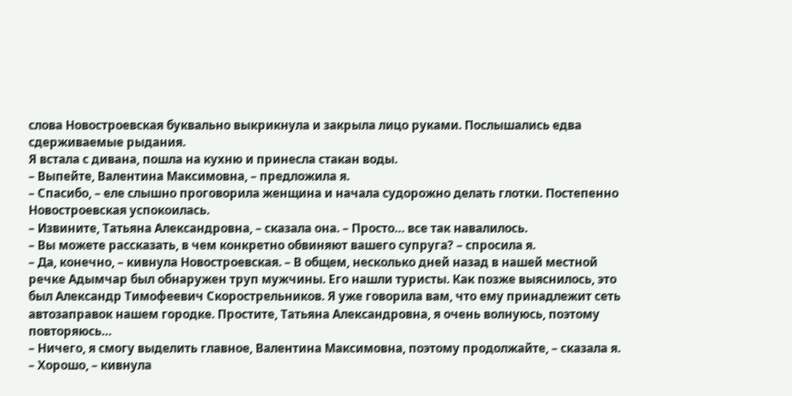слова Новостроевская буквально выкрикнула и закрыла лицо руками. Послышались едва сдерживаемые рыдания.
Я встала с дивана, пошла на кухню и принесла стакан воды.
– Выпейте, Валентина Максимовна, – предложила я.
– Спасибо, – еле слышно проговорила женщина и начала судорожно делать глотки. Постепенно Новостроевская успокоилась.
– Извините, Татьяна Александровна, – сказала она. – Просто… все так навалилось.
– Вы можете рассказать, в чем конкретно обвиняют вашего супруга? – спросила я.
– Да, конечно, – кивнула Новостроевская. – В общем, несколько дней назад в нашей местной речке Адымчар был обнаружен труп мужчины. Его нашли туристы. Как позже выяснилось, это был Александр Тимофеевич Скорострельников. Я уже говорила вам, что ему принадлежит сеть автозаправок нашем городке. Простите, Татьяна Александровна, я очень волнуюсь, поэтому повторяюсь…
– Ничего, я смогу выделить главное, Валентина Максимовна, поэтому продолжайте, – сказала я.
– Хорошо, – кивнула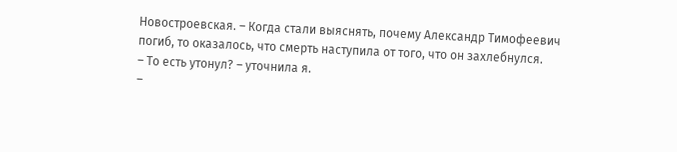Новостроевская. – Когда стали выяснять, почему Александр Тимофеевич погиб, то оказалось, что смерть наступила от того, что он захлебнулся.
– То есть утонул? – уточнила я.
–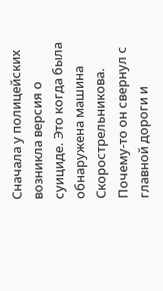Сначала у полицейских возникла версия о суициде. Это когда была обнаружена машина Скорострельникова. Почему-то он свернул с главной дороги и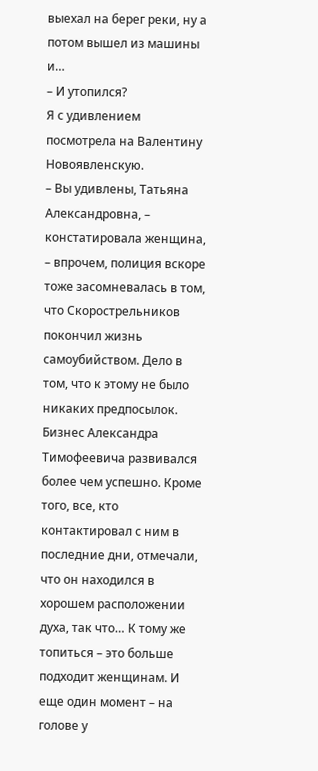выехал на берег реки, ну а потом вышел из машины и…
– И утопился?
Я с удивлением посмотрела на Валентину Новоявленскую.
– Вы удивлены, Татьяна Александровна, – констатировала женщина, – впрочем, полиция вскоре тоже засомневалась в том, что Скорострельников покончил жизнь самоубийством. Дело в том, что к этому не было никаких предпосылок. Бизнес Александра Тимофеевича развивался более чем успешно. Кроме того, все, кто контактировал с ним в последние дни, отмечали, что он находился в хорошем расположении духа, так что… К тому же топиться – это больше подходит женщинам. И еще один момент – на голове у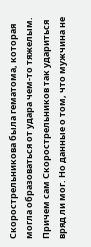Скорострельникова была гематома, которая могла образоваться от удара чем-то тяжелым. Причем сам Скорострельников так удариться вряд ли мог. Но данные о том, что мужчина не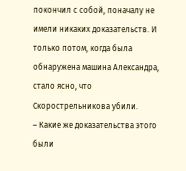покончил с собой, поначалу не имели никаких доказательств. И только потом, когда была обнаружена машина Александра, стало ясно, что Скорострельникова убили.
– Какие же доказательства этого были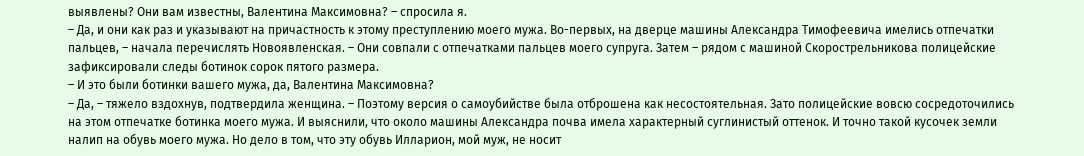выявлены? Они вам известны, Валентина Максимовна? – спросила я.
– Да, и они как раз и указывают на причастность к этому преступлению моего мужа. Во-первых, на дверце машины Александра Тимофеевича имелись отпечатки пальцев, – начала перечислять Новоявленская. – Они совпали с отпечатками пальцев моего супруга. Затем – рядом с машиной Скорострельникова полицейские зафиксировали следы ботинок сорок пятого размера.
– И это были ботинки вашего мужа, да, Валентина Максимовна?
– Да, – тяжело вздохнув, подтвердила женщина. – Поэтому версия о самоубийстве была отброшена как несостоятельная. Зато полицейские вовсю сосредоточились на этом отпечатке ботинка моего мужа. И выяснили, что около машины Александра почва имела характерный суглинистый оттенок. И точно такой кусочек земли налип на обувь моего мужа. Но дело в том, что эту обувь Илларион, мой муж, не носит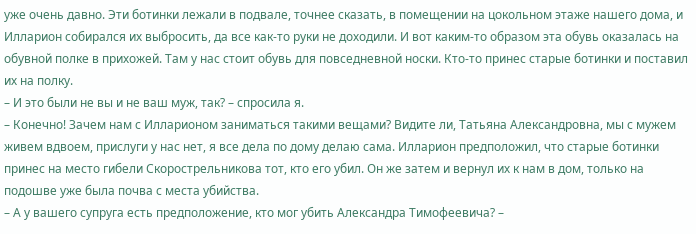уже очень давно. Эти ботинки лежали в подвале, точнее сказать, в помещении на цокольном этаже нашего дома, и Илларион собирался их выбросить, да все как-то руки не доходили. И вот каким-то образом эта обувь оказалась на обувной полке в прихожей. Там у нас стоит обувь для повседневной носки. Кто-то принес старые ботинки и поставил их на полку.
– И это были не вы и не ваш муж, так? – спросила я.
– Конечно! Зачем нам с Илларионом заниматься такими вещами? Видите ли, Татьяна Александровна, мы с мужем живем вдвоем, прислуги у нас нет, я все дела по дому делаю сама. Илларион предположил, что старые ботинки принес на место гибели Скорострельникова тот, кто его убил. Он же затем и вернул их к нам в дом, только на подошве уже была почва с места убийства.
– А у вашего супруга есть предположение, кто мог убить Александра Тимофеевича? –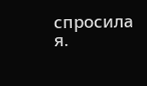спросила я.